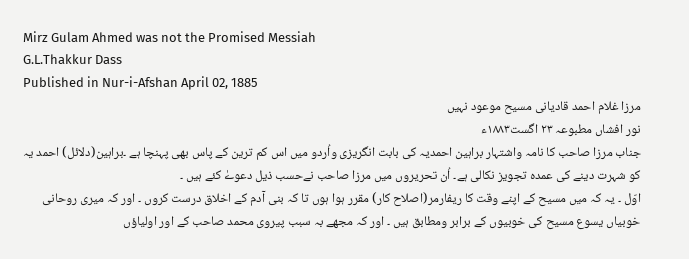Mirz Gulam Ahmed was not the Promised Messiah
G.L.Thakkur Dass
Published in Nur-i-Afshan April 02, 1885
مرزا غلام احمد قادیانی مسیح موعود نہیں
نور افشاں مطبوعہ ۲۳ اگست۱۸۸۳ء
جناب مرزا صاحب کا نامہ واشتہار براہین احمدیہ کی بابت انگریزی واُردو میں اس کم ترین کے پاس بھی پہنچا ہے ۔براہین(دلائل) احمد یہ کو شہرت دینے کی عمدہ تجویز نکالی ہے۔ اُن تحریروں میں مرزا صاحب نےحسب ذیل دعوےٰ کئے ہیں ۔
اوّل ۔ یہ کہ میں مسیح کے اپنے وقت کا ریفارمر(اصلاح کار) مقرر ہوا ہوں تا کہ بنی آدم کے اخلاق درست کروں ۔ اور کہ میری روحانی خوبیاں یسوع مسیح کی خوبیوں کے برابر ومطابق ہیں ۔ اور کہ مجھے بہ سبب پیروی محمد صاحب کے اور اولیاؤں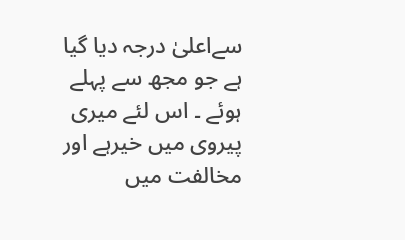سےاعلیٰ درجہ دیا گیا ہے جو مجھ سے پہلے ہوئے ۔ اس لئے میری پیروی میں خیرہے اور مخالفت میں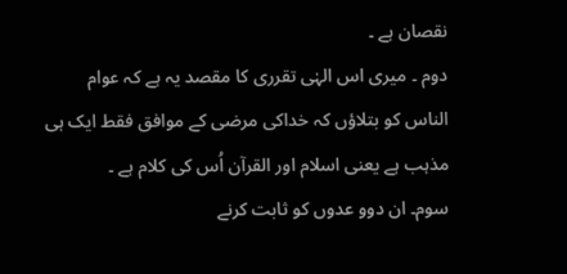نقصان ہے ۔
دوم ۔ میری اس الہٰی تقرری کا مقصد یہ ہے کہ عوام الناس کو بتلاؤں کہ خداکی مرضی کے موافق فقط ایک ہی مذہب ہے یعنی اسلام اور القرآن اُس کی کلام ہے ۔
سوم۔ ان دوو عدوں کو ثابت کرنے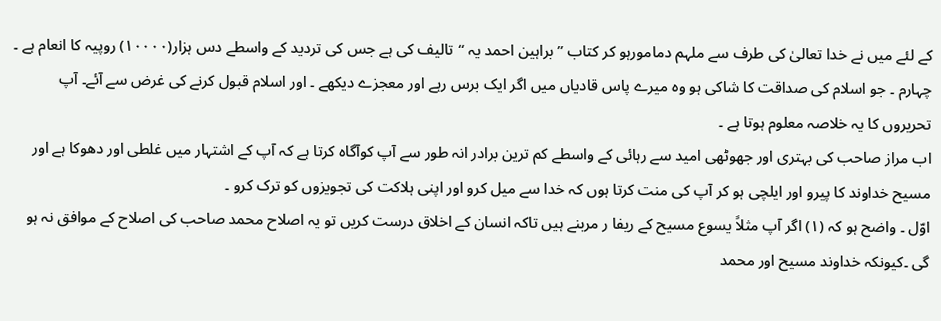کے لئے میں نے خدا تعالیٰ کی طرف سے ملہم دمامورہو کر کتاب ’’براہین احمد یہ ‘‘تالیف کی ہے جس کی تردید کے واسطے دس ہزار(۱۰۰۰۰) روپیہ کا انعام ہے ۔
چہارم ۔ جو اسلام کی صداقت کا شاکی ہو وہ میرے پاس قادیاں میں اگر ایک برس رہے اور معجزے دیکھے ۔ اور اسلام قبول کرنے کی غرض سے آئے۔ آپ تحریروں کا یہ خلاصہ معلوم ہوتا ہے ۔
اب مراز صاحب کی بہتری اور جھوٹھی امید سے رہائی کے واسطے کم ترین برادر انہ طور سے آپ کوآگاہ کرتا ہے کہ آپ کے اشتہار میں غلطی اور دھوکا ہے اور مسیح خداوند کا پیرو اور ایلچی ہو کر آپ کی منت کرتا ہوں کہ خدا سے میل کرو اور اپنی ہلاکت کی تجویزوں کو ترک کرو ۔
اوّل ۔ واضح ہو کہ (۱) اگر آپ مثلاً یسوع مسیح کے ریفا ر مربنے ہیں تاکہ انسان کے اخلاق درست کریں تو یہ اصلاح محمد صاحب کی اصلاح کے موافق نہ ہو گی ۔کیونکہ خداوند مسیح اور محمد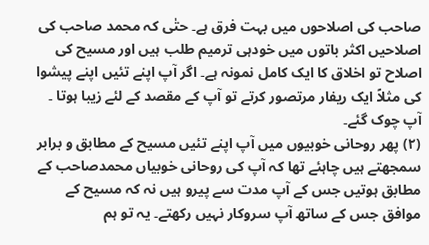صاحب کی اصلاحوں میں بہت فرق ہے۔ حتٰی کہ محمد صاحب کی اصلاحیں اکثر باتوں میں خودہی ترمیم طلب ہیں اور مسیح کی اصلاح تو اخلاق کا ایک کامل نمونہ ہے۔ اگر آپ اپنے تئیں اپنے پیشوا کی مثلاً ایک ریفار مرتصور کرتے تو آپ کے مقصد کے لئے زیبا ہوتا ۔ آپ چوک گئے۔
(۲) پھر روحانی خوبیوں میں آپ اپنے تئیں مسیح کے مطابق و برابر سمجھتے ہیں چاہئے تھا کہ آپ کی روحانی خوبیاں محمدصاحب کے مطابق ہوتیں جس کے آپ مدت سے پیرو ہیں نہ کہ مسیح کے موافق جس کے ساتھ آپ سروکار نہیں رکھتے۔ یہ تو ہم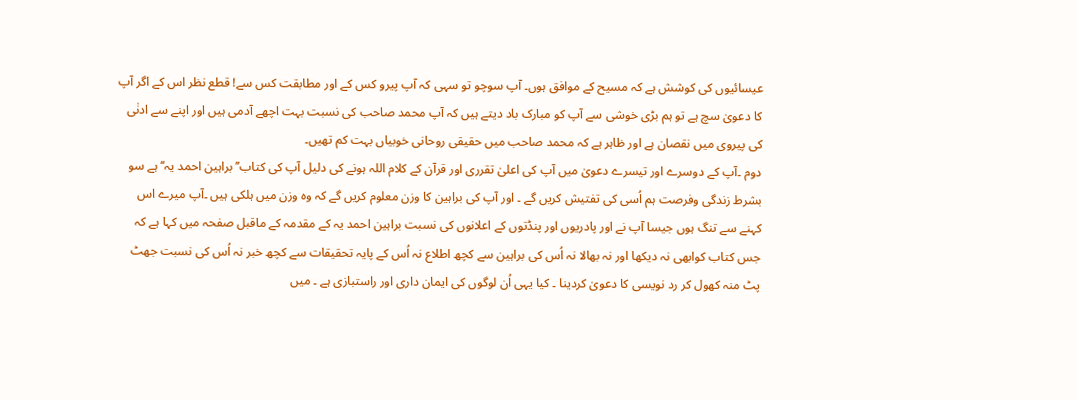عیسائیوں کی کوشش ہے کہ مسیح کے موافق ہوں۔ آپ سوچو تو سہی کہ آپ پیرو کس کے اور مطابقت کس سے! قطع نظر اس کے اگر آپ کا دعویٰ سچ ہے تو ہم بڑی خوشی سے آپ کو مبارک باد دیتے ہیں کہ آپ محمد صاحب کی نسبت بہت اچھے آدمی ہیں اور اپنے سے ادنٰی کی پیروی میں نقصان ہے اور ظاہر ہے کہ محمد صاحب میں حقیقی روحانی خوبیاں بہت کم تھیں۔
دوم ۔آپ کے دوسرے اور تیسرے دعویٰ میں آپ کی اعلیٰ تقرری اور قرآن کے کلام اللہ ہونے کی دلیل آپ کی کتاب’’ براہین احمد یہ‘‘ ہے سو بشرط زندگی وفرصت ہم اُسی کی تفتیش کریں گے ۔ اور آپ کی براہین کا وزن معلوم کریں گے کہ وہ وزن میں ہلکی ہیں ۔آپ میرے اس کہنے سے تنگ ہوں جیسا آپ نے اور پادریوں اور پنڈتوں کے اعلانوں کی نسبت براہین احمد یہ کے مقدمہ کے ماقبل صفحہ میں کہا ہے کہ جس کتاب کوابھی نہ دیکھا اور نہ بھالا نہ اُس کی براہین سے کچھ اطلاع نہ اُس کے پایہ تحقیقات سے کچھ خبر نہ اُس کی نسبت جھٹ پٹ منہ کھول کر رد نویسی کا دعویٰ کردینا ۔ کیا یہی اُن لوگوں کی ایمان داری اور راستبازی ہے ۔ میں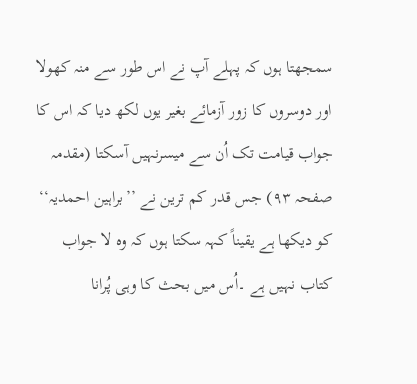سمجھتا ہوں کہ پہلے آپ نے اس طور سے منہ کھولا اور دوسروں کا زور آزمائے بغیر یوں لکھ دیا کہ اس کا جواب قیامت تک اُن سے میسرنہیں آسکتا (مقدمہ صفحہ ۹۳) جس قدر کم ترین نے ’’براہین احمدیہ‘‘ کو دیکھا ہے یقیناً کہہ سکتا ہوں کہ وہ لا جواب کتاب نہیں ہے ۔اُس میں بحث کا وہی پُرانا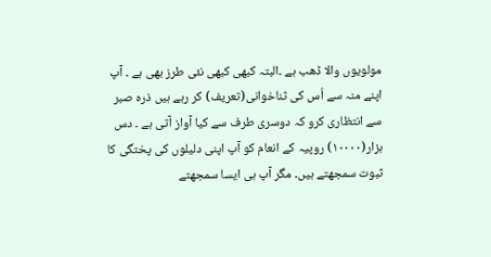مولویوں والا ڈھب ہے ۔البتہ کبھی کبھی نئی طرز بھی ہے ۔ آپ اپنے منہ سے اُس کی ثناخوانی(تعریف) کر رہے ہیں ذرہ صبر سے انتظاری کرو کہ دوسری طرف سے کیا آواز آتی ہے ۔ دس ہزار(۱۰۰۰۰) روپیہ کے انعام کو آپ اپنی دلیلوں کی پختگی کا ثبوت سمجھتے ہیں۔ مگر آپ ہی ایسا سمجھتے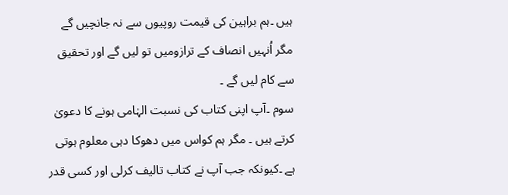ہیں ۔ہم براہین کی قیمت روپیوں سے نہ جانچیں گے مگر اُنہیں انصاف کے ترازومیں تو لیں گے اور تحقیق سے کام لیں گے ۔
سوم ۔آپ اپنی کتاب کی نسبت الہٰامی ہونے کا دعویٰ کرتے ہیں ۔ مگر ہم کواس میں دھوکا دہی معلوم ہوتی ہے ۔کیونکہ جب آپ نے کتاب تالیف کرلی اور کسی قدر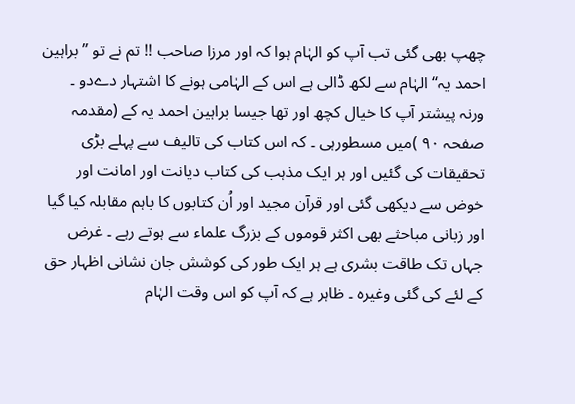چھپ بھی گئی تب آپ کو الہٰام ہوا کہ اور مرزا صاحب !! تم نے تو ’’براہین احمد یہ‘‘ الہٰام سے لکھ ڈالی ہے اس کے الہٰامی ہونے کا اشتہار دےدو ۔ ورنہ پیشتر آپ کا خیال کچھ اور تھا جیسا براہین احمد یہ کے (مقدمہ صفحہ ۹۰ )میں مسطورہی ۔ کہ اس کتاب کی تالیف سے پہلے بڑی تحقیقات کی گئیں اور ہر ایک مذہب کی کتاب دیانت اور امانت اور خوض سے دیکھی گئی اور قرآن مجید اور اُن کتابوں کا باہم مقابلہ کیا گیا اور زبانی مباحثے بھی اکثر قوموں کے بزرگ علماء سے ہوتے رہے ۔ غرض جہاں تک طاقت بشری ہے ہر ایک طور کی کوشش جان نشانی اظہار حق کے لئے کی گئی وغیرہ ۔ ظاہر ہے کہ آپ کو اس وقت الہٰام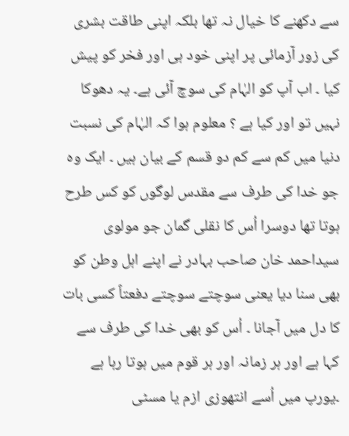سے دکھنے کا خیال نہ تھا بلکہ اپنی طاقت بشری کی زور آزمائی پر اپنی خود ہی اور فخر کو پیش کیا ۔ اب آپ کو الہٰام کی سوچ آئی ہے۔ یہ دھوکا نہیں تو اور کیا ہے ؟ معلوم ہوا کہ الہٰام کی نسبت دنیا میں کم سے کم دو قسم کے بیان ہیں ۔ ایک وہ جو خدا کی طرف سے مقدس لوگوں کو کس طرح ہوتا تھا دوسرا اُس کا نقلی گمان جو مولوی سیداحمد خان صاحب بہادر نے اپنے اہل وطن کو بھی سنا دیا یعنی سوچتے سوچتے دفعتاً کسی بات کا دل میں آجانا ۔ اُس کو بھی خدا کی طرف سے کہا ہے اور ہر زمانہ اور ہر قوم میں ہوتا رہا ہے ۔یورپ میں اُسے انتھوزی ازم یا مسٹی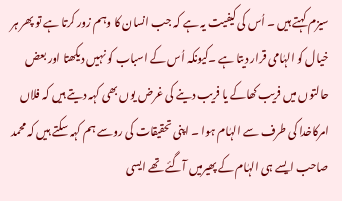سیزم کہتے ہیں ۔ اُس کی کیفیت یہ ہے کہ جب انسان کا وہم زور کرتا ہے تو پھر ہر خیال کو الہٰامی قرار دیتا ہے ۔کیونکہ اُس کے اسباب کو نہیں دیکھتا اور بعض حالتوں میں فریب کھاکے یا فریب دینے کی غرض یوں بھی کہہ دیتے ہیں کہ فلاں امرکاخدا کی طرف سے الہٰام ہوا ۔ اپنی تحقیقات کی روسے ہم کہہ سکتے ہیں کہ محمد صاحب ایسے ہی الہٰام کے پھیرمیں آگئے تھے ایسی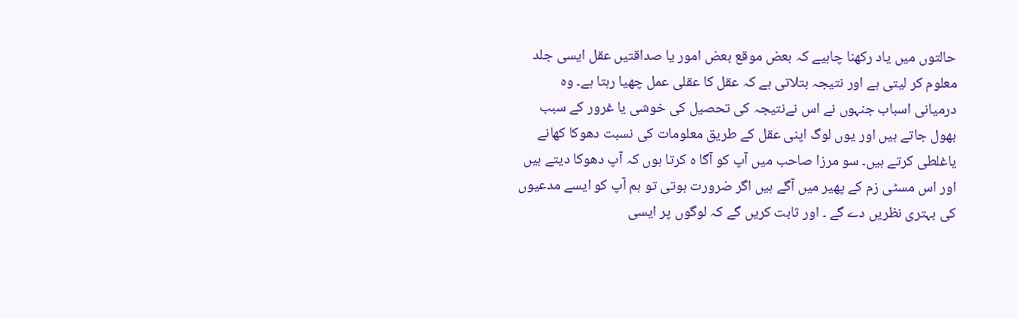حالتوں میں یاد رکھنا چاہیے کہ بعض موقع بعض امور یا صداقتیں عقل ایسی جلد معلوم کر لیتی ہے اور نتیجہ بتلاتی ہے کہ عقل کا عقلی عمل چھیا رہتا ہے۔ وہ درمیانی اسباب جنہوں نے اس نےنتیجہ کی تحصیل کی خوشی یا غرور کے سبب بھول جاتے ہیں اور یوں لوگ اپنی عقل کے طریق معلومات کی نسبت دھوکا کھانے یاغلطی کرتے ہیں۔ سو مرزا صاحب میں آپ کو آگا ہ کرتا ہوں کہ آپ دھوکا دیتے ہیں اور اس مسٹی زم کے پھیر میں آگے ہیں اگر ضرورت ہوتی تو ہم آپ کو ایسے مدعیوں کی بہتری نظریں دے گے ۔ اور ثابت کریں گے کہ لوگوں پر ایسی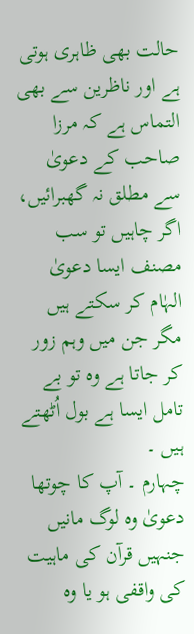حالت بھی ظاہری ہوتی ہے اور ناظرین سے بھی التماس ہے کہ مرزا صاحب کے دعویٰ سے مطلق نہ گھبرائیں، اگر چاہیں تو سب مصنف ایسا دعویٰ الہٰام کر سکتے ہیں مگر جن میں وہم زور کر جاتا ہے وہ تو بے تامل ایسا ہے بول اُٹھتے ہیں ۔
چہارم ۔ آپ کا چوتھا دعویٰ وہ لوگ مانیں جنہیں قرآن کی ماہیت کی واقفی ہو یا وہ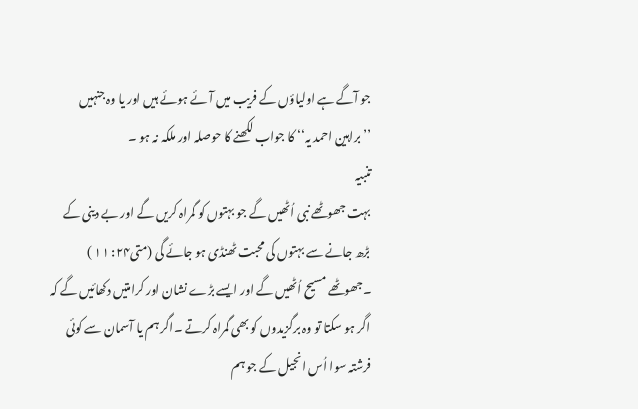جو آگے ہے اولیاؤں کے فریب میں آئے ہوئے ہیں اور یا وہ جنہیں ’’براہین احمد یہ‘‘ کا جواب لکھنے کا حوصلہ اور ملکہ نہ ہو ۔
تنبیہ
بہت جھوٹھے نبی اُٹھیں گے جو بہتوں کو گمراہ کریں گے اور بے دینی کے بڑھ جانے سے بہتوں کی محبت ٹھنڈی ہو جائے گی (متی۲۴: ۱۱ ) ۔جھوٹھے مسیح اُٹھیں گے اور ایسے بڑے نشان اور کرامتیں دکھائیں گے کہ اگر ہو سکتا تو وہ برگزیدوں کو بھی گمراہ کرتے ۔اگر ہم یا آسمان سے کوئی فرشتہ سوا اُس انجیل کے جو ہم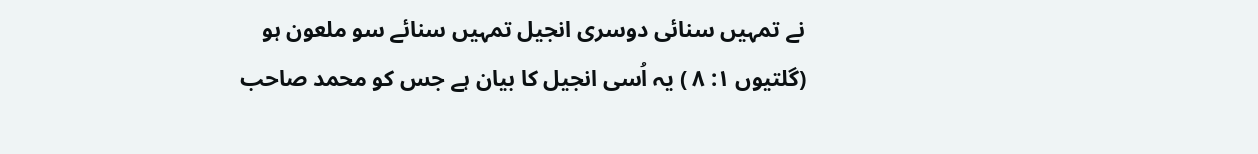نے تمہیں سنائی دوسری انجیل تمہیں سنائے سو ملعون ہو (گلتیوں ۱: ۸ ) یہ اُسی انجیل کا بیان ہے جس کو محمد صاحب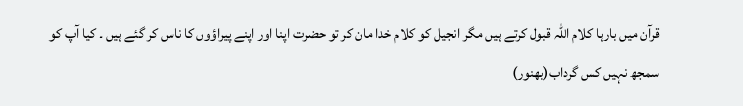قرآن میں بارہا کلام اللہ قبول کرتے ہیں مگر انجیل کو کلام خدا مان کر تو حضرت اپنا اور اپنے پیراؤوں کا ناس کر گئے ہیں ۔ کیا آپ کو سمجھ نہیں کس گرداب(بھنور)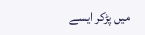میں پڑکر ایسے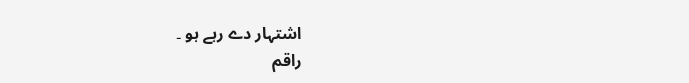اشتہار دے رہے ہو ۔
راقم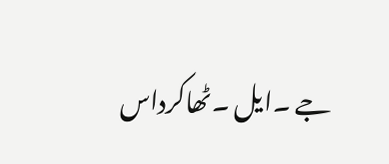جے ۔ایل ۔ٹھاکرداس